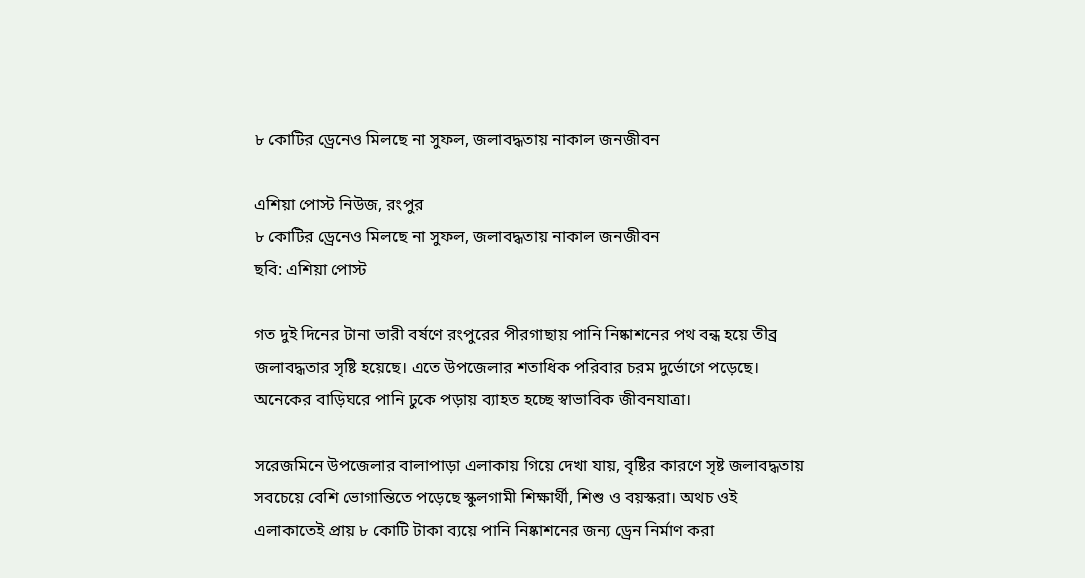৮ কোটির ড্রেনেও মিলছে না সুফল, জলাবদ্ধতায় নাকাল জনজীবন

এশিয়া পোস্ট নিউজ, রংপুর
৮ কোটির ড্রেনেও মিলছে না সুফল, জলাবদ্ধতায় নাকাল জনজীবন
ছবি: এশিয়া পোস্ট

গত দুই দিনের টানা ভারী বর্ষণে রংপুরের পীরগাছায় পানি নিষ্কাশনের পথ বন্ধ হয়ে তীব্র জলাবদ্ধতার সৃষ্টি হয়েছে। এতে উপজেলার শতাধিক পরিবার চরম দুর্ভোগে পড়েছে। অনেকের বাড়িঘরে পানি ঢুকে পড়ায় ব্যাহত হচ্ছে স্বাভাবিক জীবনযাত্রা।

সরেজমিনে উপজেলার বালাপাড়া এলাকায় গিয়ে দেখা যায়, বৃষ্টির কারণে সৃষ্ট জলাবদ্ধতায় সবচেয়ে বেশি ভোগান্তিতে পড়েছে স্কুলগামী শিক্ষার্থী, শিশু ও বয়স্করা। অথচ ওই এলাকাতেই প্রায় ৮ কোটি টাকা ব্যয়ে পানি নিষ্কাশনের জন্য ড্রেন নির্মাণ করা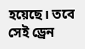হয়েছে। তবে সেই ড্রেন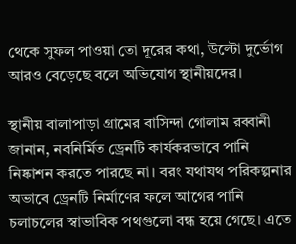থেকে সুফল পাওয়া তো দূরের কথা, উল্টো দুর্ভোগ আরও বেড়েছে বলে অভিযোগ স্থানীয়দের।

স্থানীয় বালাপাড়া গ্রামের বাসিন্দা গোলাম রব্বানী জানান, নবনির্মিত ড্রেনটি কার্যকরভাবে পানি নিষ্কাশন করতে পারছে না। বরং যথাযথ পরিকল্পনার অভাবে ড্রেনটি নির্মাণের ফলে আগের পানি চলাচলের স্বাভাবিক পথগুলো বন্ধ হয়ে গেছে। এতে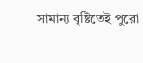সামান্য বৃষ্টিতেই পুরো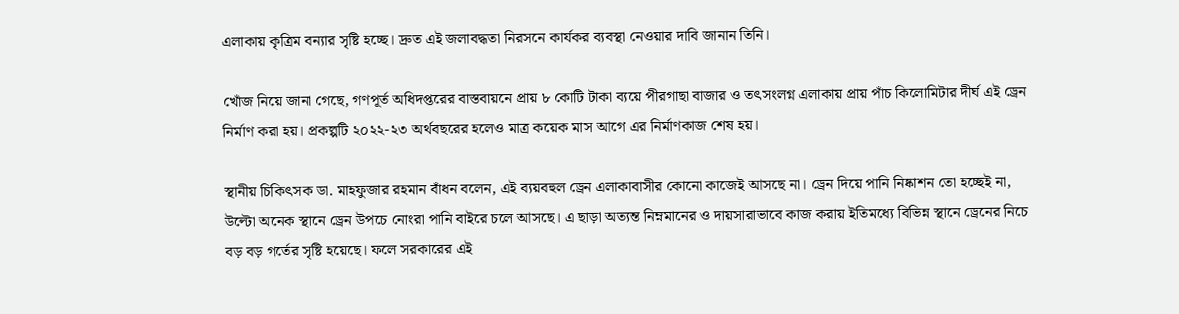এলাকায় কৃত্রিম বন্যার সৃষ্টি হচ্ছে। দ্রুত এই জলাবদ্ধতা নিরসনে কার্যকর ব্যবস্থা নেওয়ার দাবি জানান তিনি।

খোঁজ নিয়ে জানা গেছে, গণপূর্ত অধিদপ্তরের বাস্তবায়নে প্রায় ৮ কোটি টাকা ব্যয়ে পীরগাছা বাজার ও তৎসংলগ্ন এলাকায় প্রায় পাঁচ কিলোমিটার দীর্ঘ এই ড্রেন নির্মাণ করা হয়। প্রকল্পটি ২০২২-২৩ অর্থবছরের হলেও মাত্র কয়েক মাস আগে এর নির্মাণকাজ শেষ হয়।

স্থানীয় চিকিৎসক ডা. মাহফুজার রহমান বাঁধন বলেন, এই ব্যয়বহুল ড্রেন এলাকাবাসীর কোনো কাজেই আসছে না। ড্রেন দিয়ে পানি নিষ্কাশন তো হচ্ছেই না, উল্টো অনেক স্থানে ড্রেন উপচে নোংরা পানি বাইরে চলে আসছে। এ ছাড়া অত্যন্ত নিম্নমানের ও দায়সারাভাবে কাজ করায় ইতিমধ্যে বিভিন্ন স্থানে ড্রেনের নিচে বড় বড় গর্তের সৃষ্টি হয়েছে। ফলে সরকারের এই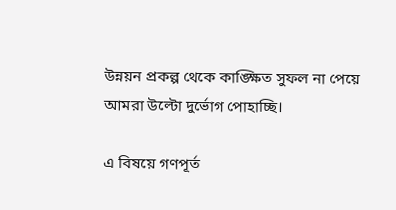উন্নয়ন প্রকল্প থেকে কাঙ্ক্ষিত সুফল না পেয়ে আমরা উল্টো দুর্ভোগ পোহাচ্ছি।

এ বিষয়ে গণপূর্ত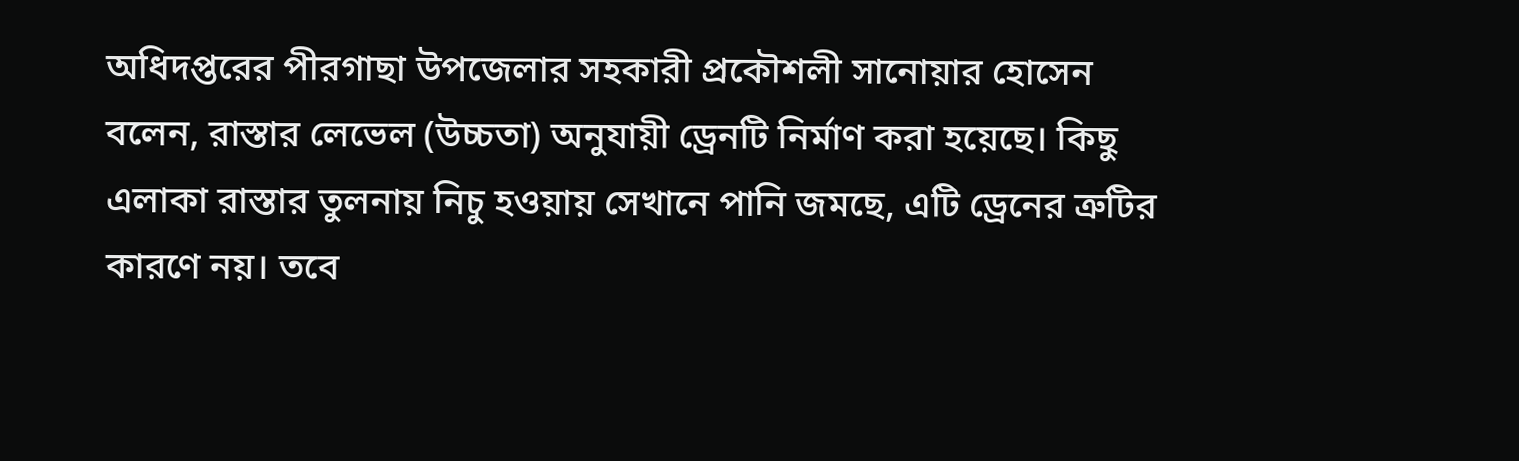অধিদপ্তরের পীরগাছা উপজেলার সহকারী প্রকৌশলী সানোয়ার হোসেন বলেন, রাস্তার লেভেল (উচ্চতা) অনুযায়ী ড্রেনটি নির্মাণ করা হয়েছে। কিছু এলাকা রাস্তার তুলনায় নিচু হওয়ায় সেখানে পানি জমছে, এটি ড্রেনের ত্রুটির কারণে নয়। তবে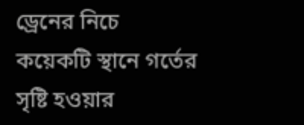ড্রেনের নিচে কয়েকটি স্থানে গর্তের সৃষ্টি হওয়ার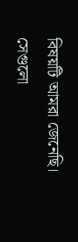বিষয়টি আমরা জেনেছি। সেগুলো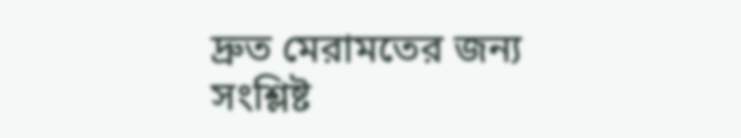দ্রুত মেরামতের জন্য সংশ্লিষ্ট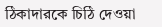ঠিকাদারকে চিঠি দেওয়া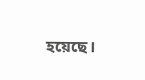হয়েছে।